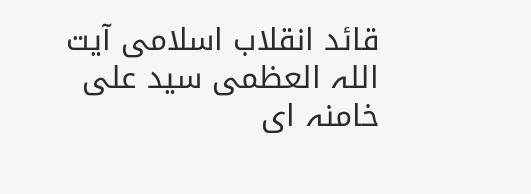قائد انقلاب اسلامی آیت اللہ العظمی سید علی خامنہ ای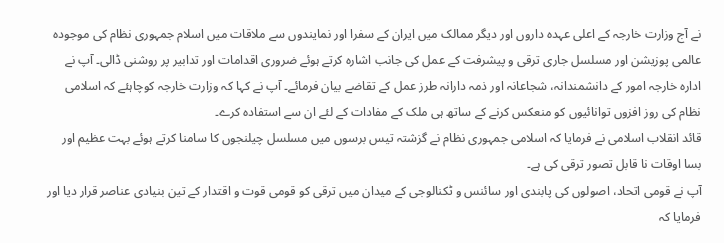نے آج وزارت خارجہ کے اعلی عہدہ داروں اور دیگر ممالک میں ایران کے سفرا اور نمایندوں سے ملاقات میں اسلام جمہوری نظام کی موجودہ عالمی پوزیشن اور مسلسل جاری ترقی و پیشرفت کے عمل کی جانب اشارہ کرتے ہوئے ضروری اقدامات اور تدابیر پر روشنی ڈالی۔ آپ نے ادارہ خارجہ امور کے دانشمندانہ، شجاعانہ اور ذمہ دارانہ طرز عمل کے تقاضے بیان فرمائے۔ آپ نے کہا کہ وزارت خارجہ کوچاہئے کہ اسلامی نظام کی روز افزوں توانائیوں کو منعکس کرنے کے ساتھ ہی ملک کے مفادات کے لئے ان سے استفادہ کرے۔
قائد انقلاب اسلامی نے فرمایا کہ اسلامی جمہوری نظام نے گزشتہ تیس برسوں میں مسلسل چیلنجوں کا سامنا کرتے ہوئے بہت عظیم اور بسا اوقات نا قابل تصور ترقی کی ہے۔
آپ نے قومی اتحاد، اصولوں کی پابندی اور سائنس و ٹکنالوجی کے میدان میں ترقی کو قومی قوت و اقتدار کے تین بنیادی عناصر قرار دیا اور فرمایا کہ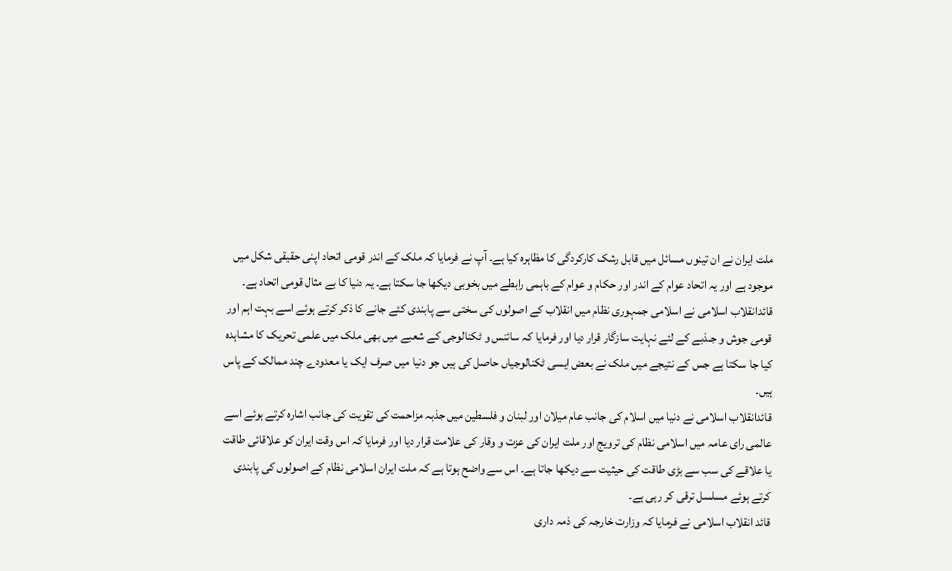ملت ایران نے ان تینوں مسائل میں قابل رشک کارکردگی کا مظاہرہ کیا ہے۔ آپ نے فرمایا کہ ملک کے اندر قومی اتحاد اپنی حقیقی شکل میں موجود ہے اور یہ اتحاد عوام کے اندر اور حکام و عوام کے باہمی رابطے میں بخوبی دیکھا جا سکتا ہے۔ یہ دنیا کا بے مثال قومی اتحاد ہے۔
قائدانقلاب اسلامی نے اسلامی جمہوری نظام میں انقلاب کے اصولوں کی سختی سے پابندی کئے جانے کا ذکر کرتے ہوئے اسے بہت اہم اور قومی جوش و جـذبے کے لئے نہایت سازگار قرار دیا اور فرمایا کہ سائنس و ٹکنالوجی کے شعبے میں بھی ملک میں علمی تحریک کا مشاہدہ کیا جا سکتا ہے جس کے نتیجے میں ملک نے بعض ایسی ٹکنالوجیاں حاصل کی ہیں جو دنیا میں صرف ایک یا معدودے چند ممالک کے پاس ہیں۔
قائدانقلاب اسلامی نے دنیا میں اسلام کی جانب عام میلان اور لبنان و فلسطین میں جذبہ مزاحمت کی تقویت کی جانب اشارہ کرتے ہوئے اسے عالمی رای عامہ میں اسلامی نظام کی ترویج اور ملت ایران کی عزت و وقار کی علامت قرار دیا اور فرمایا کہ اس وقت ایران کو علاقائی طاقت یا علاقے کی سب سے بڑی طاقت کی حیثیت سے دیکھا جاتا ہے۔ اس سے واضح ہوتا ہے کہ ملت ایران اسلامی نظام کے اصولوں کی پابندی کرتے ہوئے مسلسل ترقی کر رہی ہے۔
قائد انقلاب اسلامی نے فرمایا کہ وزارت خارجہ کی ذمہ داری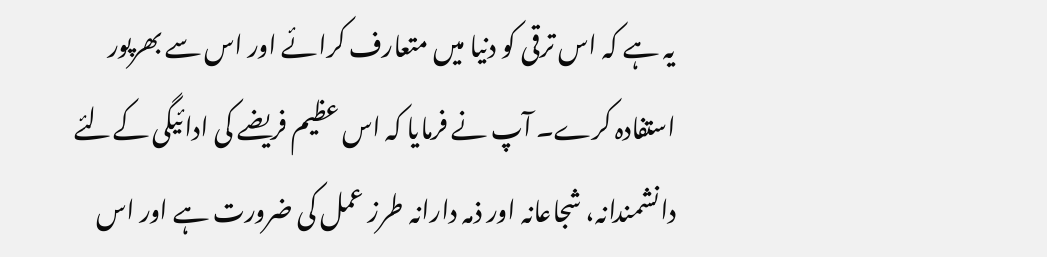یہ ہے کہ اس ترقی کو دنیا میں متعارف کرائے اور اس سے بھرپور استفادہ کرے۔ آپ نے فرمایا کہ اس عظیم فریضے کی ادائیگی کےلئے دانشمندانہ، شجاعانہ اور ذمہ دارانہ طرز عمل کی ضرورت ہے اور اس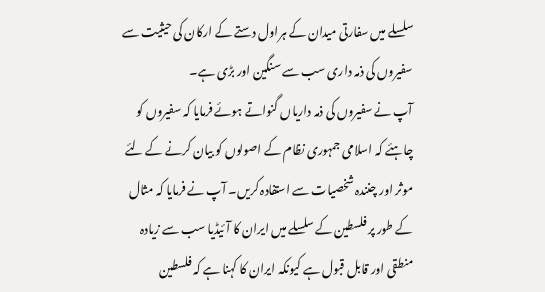سلسلے میں سفارتی میدان کے ہراول دستے کے ارکان کی حیثیت سے سفیروں کی ذمہ داری سب سے سنگین اور بڑی ہے۔
آپ نے سفیروں کی ذمہ داریاں گنواتے ہوئے فرمایا کہ سفیروں کو چاہئے کہ اسلامی جمہوری نظام کے اصولوں کو بیان کرنے کے لئے موثر اور چنندہ شخصیات سے استفادہ کریں۔ آپ نے فرمایا کہ مثال کے طور پر فلسطین کے سلسلے میں ایران کا آئیڈیا سب سے زیادہ منطقی اور قابل قبول ہے کیونکہ ایران کا کہنا ہے کہ فلسطین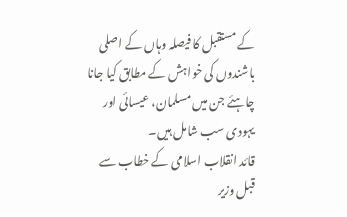کے مستقبل کا فیصلہ وہاں کے اصلی باشندوں کی خواہش کے مطابق کیا جانا چاہئے جن میں مسلمان، عیسائی اور یہودی سب شامل ہیں۔
قائد انقلاب اسلامی کے خطاب سے قبل وزیر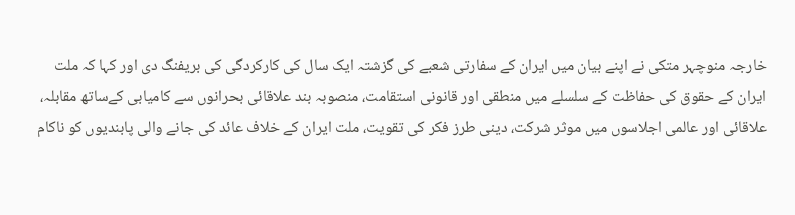خارجہ منوچہر متکی نے اپنے بیان میں ایران کے سفارتی شعبے کی گزشتہ ایک سال کی کارکردگی کی بریفنگ دی اور کہا کہ ملت ایران کے حقوق کی حفاظت کے سلسلے میں منطقی اور قانونی استقامت، منصوبہ بند علاقائی بحرانوں سے کامیابی کےساتھ مقابلہ، علاقائی اور عالمی اجلاسوں میں موثر شرکت، دینی طرز فکر کی تقویت، ملت ایران کے خلاف عائد کی جانے والی پابندیوں کو ناکام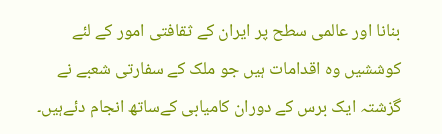بنانا اور عالمی سطح پر ایران کے ثقافتی امور کے لئے کوششیں وہ اقدامات ہیں جو ملک کے سفارتی شعبے نے گزشتہ ایک برس کے دوران کامیابی کےساتھ انجام دئےہیں۔